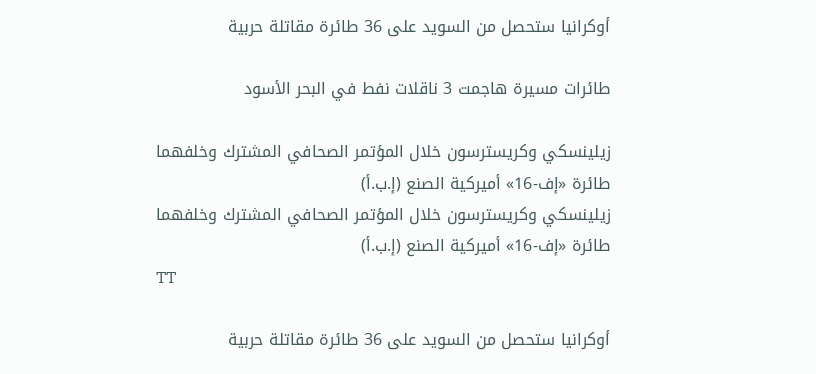أوكرانيا ستحصل من السويد على 36 طائرة مقاتلة حربية

طائرات مسيرة هاجمت 3 ناقلات نفط في البحر الأسود

زيلينسكي وكريسترسون خلال المؤتمر الصحافي المشترك وخلفهما طائرة «إف-16» أميركية الصنع (إ.ب.أ)
زيلينسكي وكريسترسون خلال المؤتمر الصحافي المشترك وخلفهما طائرة «إف-16» أميركية الصنع (إ.ب.أ)
TT

أوكرانيا ستحصل من السويد على 36 طائرة مقاتلة حربية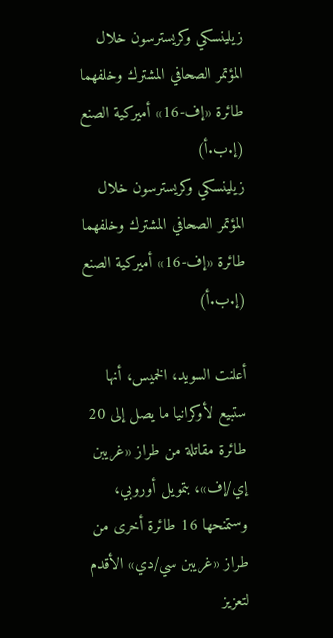زيلينسكي وكريسترسون خلال المؤتمر الصحافي المشترك وخلفهما طائرة «إف-16» أميركية الصنع (إ.ب.أ)
زيلينسكي وكريسترسون خلال المؤتمر الصحافي المشترك وخلفهما طائرة «إف-16» أميركية الصنع (إ.ب.أ)

أعلنت السويد، الخميس، أنها ستبيع لأوكرانيا ما يصل إلى 20 طائرة مقاتلة من طراز «غريبن إي/إف»، بتمويل أوروبي، وستمنحها 16 طائرة أخرى من طراز «غريبن سي/دي» الأقدم لتعزيز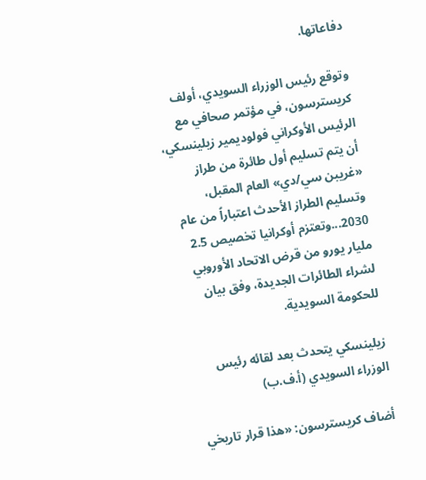دفاعاتها.

وتوقع رئيس الوزراء السويدي، أولف كريسترسون، في مؤتمر صحافي مع الرئيس الأوكراني فولوديمير زيلينسكي، أن يتم تسليم أول طائرة من طراز «غريبن سي/دي» العام المقبل، وتسليم الطراز الأحدث اعتباراً من عام 2030...وتعتزم أوكرانيا تخصيص 2.5 مليار يورو من قرض الاتحاد الأوروبي لشراء الطائرات الجديدة، وفق بيان للحكومة السويدية.

زيلينسكي يتحدث بعد لقائه رئيس الوزراء السويدي (أ.ف.ب)

أضاف كريسترسون: «هذا قرار تاريخي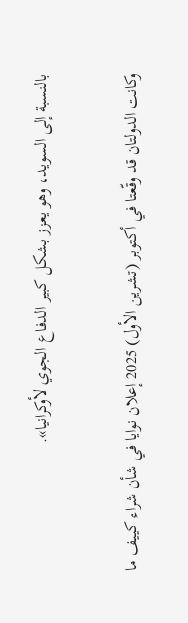بالنسبة إلى السويد، وهو يعزز بشكل كبير الدفاع الجوي لأوكرانيا».

وكانت الدولتان قد وقّعتا في أكتوبر (تشرين الأول) 2025 إعلان نوايا في شأن شراء كييف ما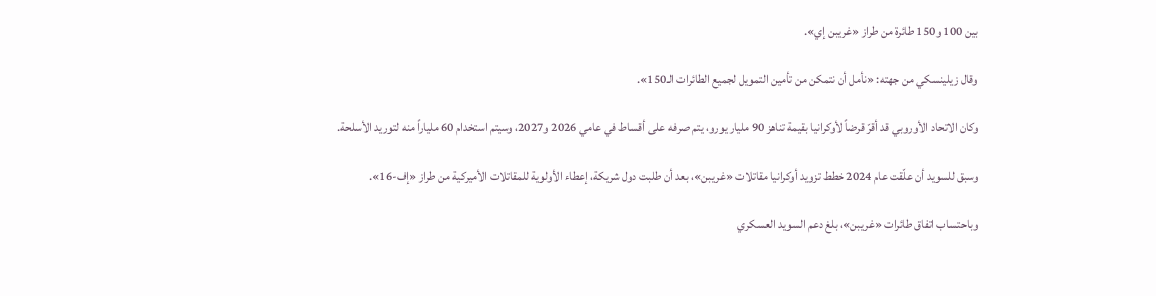بين 100 و150 طائرة من طراز «غريبن إي».

وقال زيلينسكي من جهته: «نأمل أن نتمكن من تأمين التمويل لجميع الطائرات الـ150».

وكان الاتحاد الأوروبي قد أقرّ قرضاً لأوكرانيا بقيمة تناهز 90 مليار يورو، يتم صرفه على أقساط في عامي 2026 و2027، وسيتم استخدام 60 ملياراً منه لتوريد الأسلحة.

وسبق للسويد أن علّقت عام 2024 خطط تزويد أوكرانيا مقاتلات «غريبن»، بعد أن طلبت دول شريكة، إعطاء الأولوية للمقاتلات الأميركية من طراز «إف-16».

وباحتساب اتفاق طائرات «غريبن»، بلغ دعم السويد العسكري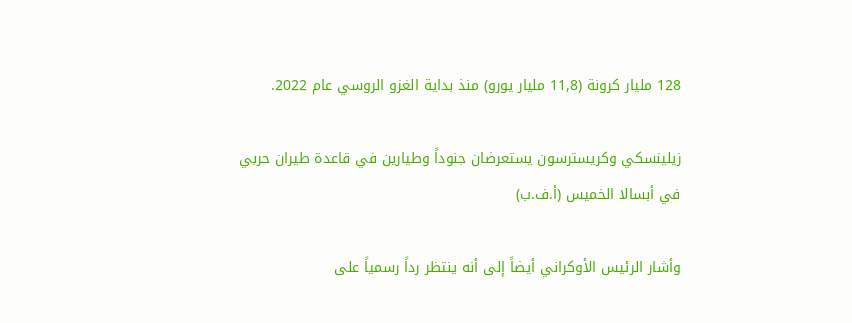128 مليار كرونة (11,8 مليار يورو) منذ بداية الغزو الروسي عام 2022.

زيلينسكي وكريسترسون يستعرضان جنوداً وطيارين في قاعدة طيران حربي في أبسالا الخميس (أ.ف.ب)

وأشار الرئيس الأوكراني أيضاً إلى أنه ينتظر رداً رسمياً على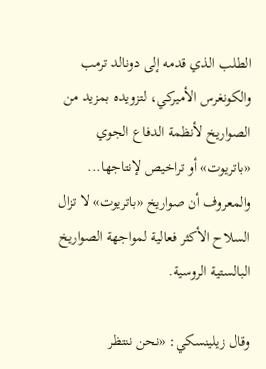الطلب الذي قدمه إلى دونالد ترمب والكونغرس الأميركي، لتزويده بمزيد من الصواريخ لأنظمة الدفاع الجوي «باتريوت» أو تراخيص لإنتاجها... والمعروف أن صواريخ «باتريوت» لا تزال السلاح الأكثر فعالية لمواجهة الصواريخ البالستية الروسية.

وقال زيلينسكي: «نحن ننتظر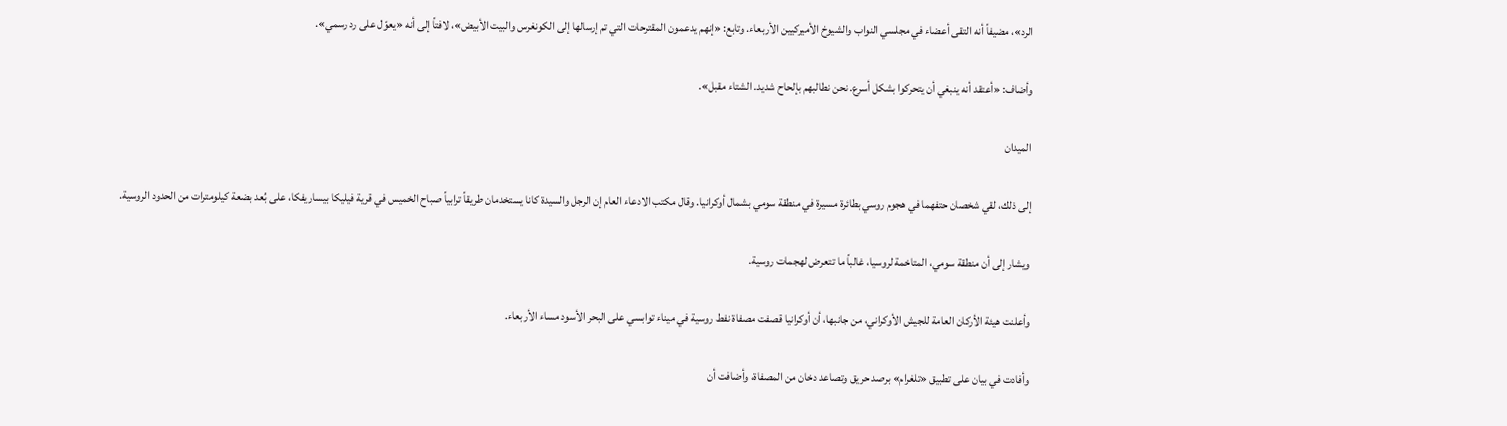الرد»، مضيفاً أنه التقى أعضاء في مجلسي النواب والشيوخ الأميركيين الأربعاء. وتابع: «إنهم يدعمون المقترحات التي تم إرسالها إلى الكونغرس والبيت الأبيض»، لافتاً إلى أنه «يعوّل على رد رسمي».

وأضاف: «أعتقد أنه ينبغي أن يتحركوا بشكل أسرع. نحن نطالبهم بإلحاح شديد. الشتاء مقبل».

الميدان

إلى ذلك، لقي شخصان حتفهما في هجوم روسي بطائرة مسيرة في منطقة سومي بشمال أوكرانيا. وقال مكتب الادعاء العام إن الرجل والسيدة كانا يستخدمان طريقاً ترابياً صباح الخميس في قرية فيليكا بيساريفكا، على بُعد بضعة كيلومترات من الحدود الروسية.

ويشار إلى أن منطقة سومي، المتاخمة لروسيا، غالباً ما تتعرض لهجمات روسية.

وأعلنت هيئة الأركان العامة للجيش الأوكراني، من جانبها، ‌أن ‌أوكرانيا قصفت ‌مصفاة نفط روسية في ميناء توابسي على البحر الأسود مساء الأربعاء.

وأفادت في بيان ‌على ‌تطبيق «تلغرام» برصد ‌حريق وتصاعد دخان من المصفاة، وأضافت أن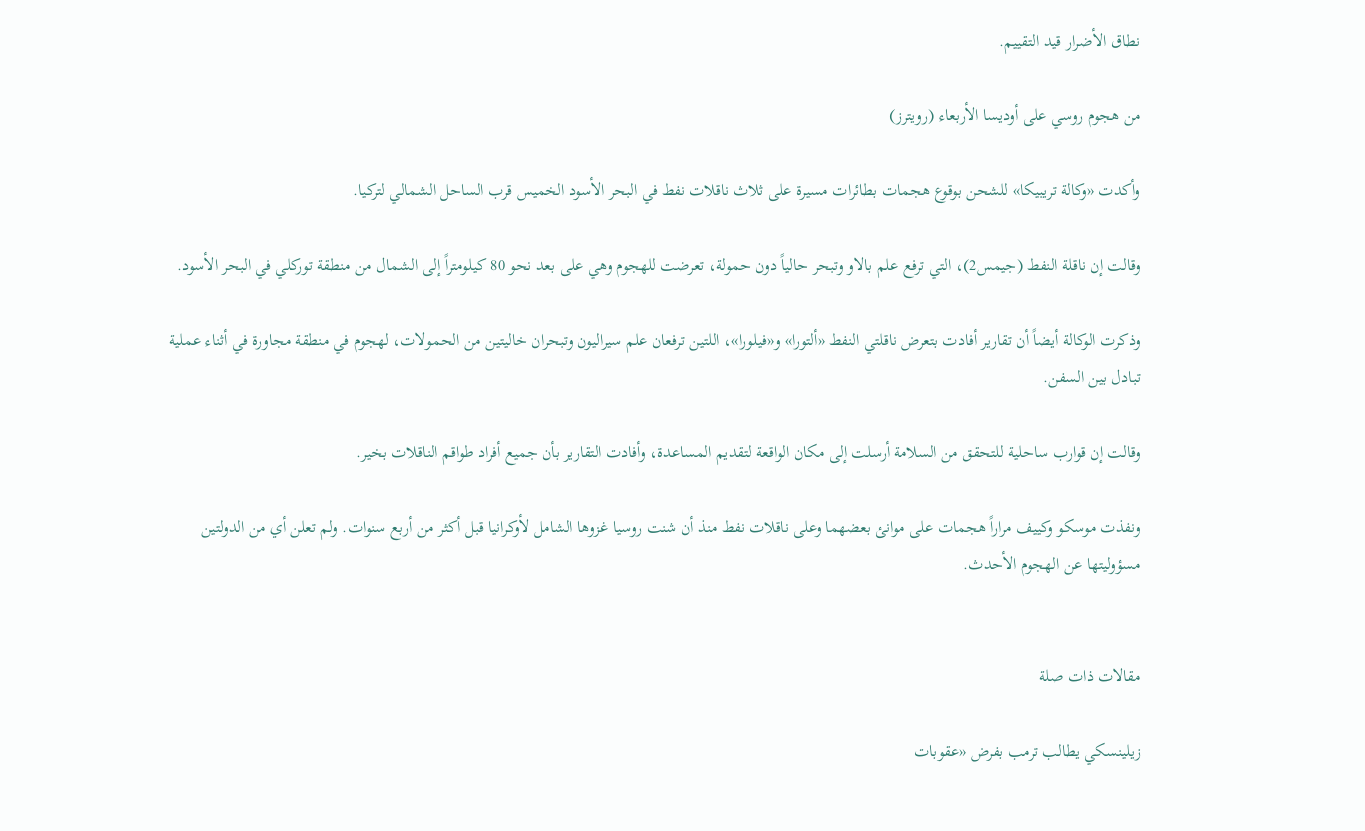نطاق الأضرار قيد التقييم.

من هجوم روسي على أوديسا الأربعاء (رويترز)

وأكدت «وكالة تريبيكا» للشحن بوقوع هجمات بطائرات مسيرة على ثلاث ناقلات نفط في البحر الأسود الخميس قرب الساحل الشمالي لتركيا.

وقالت إن ناقلة النفط (جيمس2)، التي ترفع علم بالاو وتبحر حالياً دون حمولة، تعرضت للهجوم ‌وهي على ‌بعد نحو 80 كيلومتراً ‌إلى الشمال من منطقة توركلي في البحر الأسود.

وذكرت الوكالة أيضاً أن تقارير أفادت بتعرض ناقلتي النفط «ألتورا» و«فيلورا»، اللتين ترفعان علم سيراليون وتبحران خاليتين من الحمولات، لهجوم في منطقة ‌مجاورة ‌في أثناء عملية تبادل بين السفن.

وقالت إن قوارب ساحلية ‌للتحقق من السلامة أرسلت إلى مكان الواقعة لتقديم المساعدة، وأفادت التقارير بأن جميع أفراد طواقم الناقلات ‌بخير.

ونفذت موسكو وكييف مراراً هجمات على موانئ بعضهما وعلى ناقلات نفط منذ أن شنت روسيا غزوها الشامل لأوكرانيا قبل أكثر من أربع سنوات. ولم تعلن أي من الدولتين مسؤوليتها عن الهجوم الأحدث.


مقالات ذات صلة

زيلينسكي يطالب ترمب بفرض «عقوبات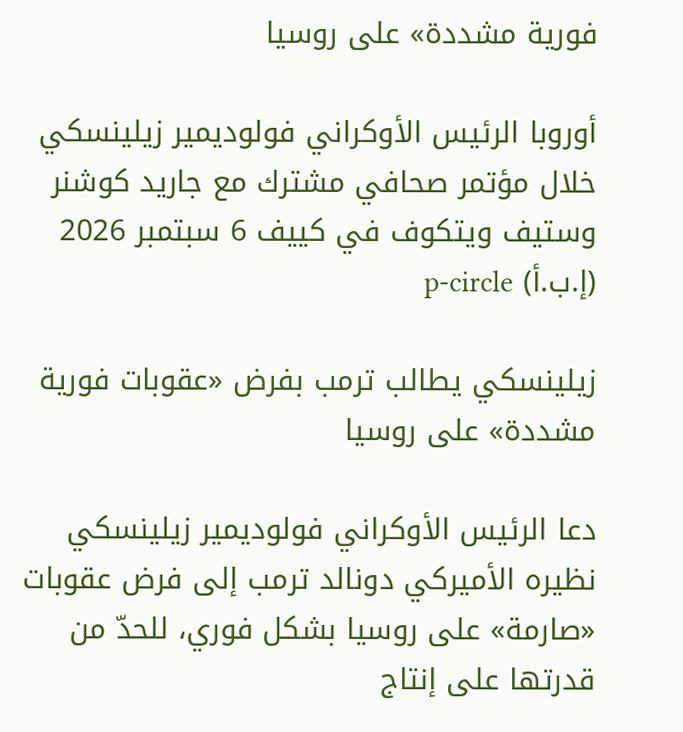فورية مشددة» على روسيا

أوروبا الرئيس الأوكراني فولوديمير زيلينسكي خلال مؤتمر صحافي مشترك مع جاريد كوشنر وستيف ويتكوف في كييف 6 سبتمبر 2026 (إ.ب.أ) p-circle

زيلينسكي يطالب ترمب بفرض «عقوبات فورية مشددة» على روسيا

دعا الرئيس الأوكراني فولوديمير زيلينسكي نظيره الأميركي دونالد ترمب إلى فرض عقوبات «صارمة» على روسيا بشكل فوري، للحدّ من قدرتها على إنتاج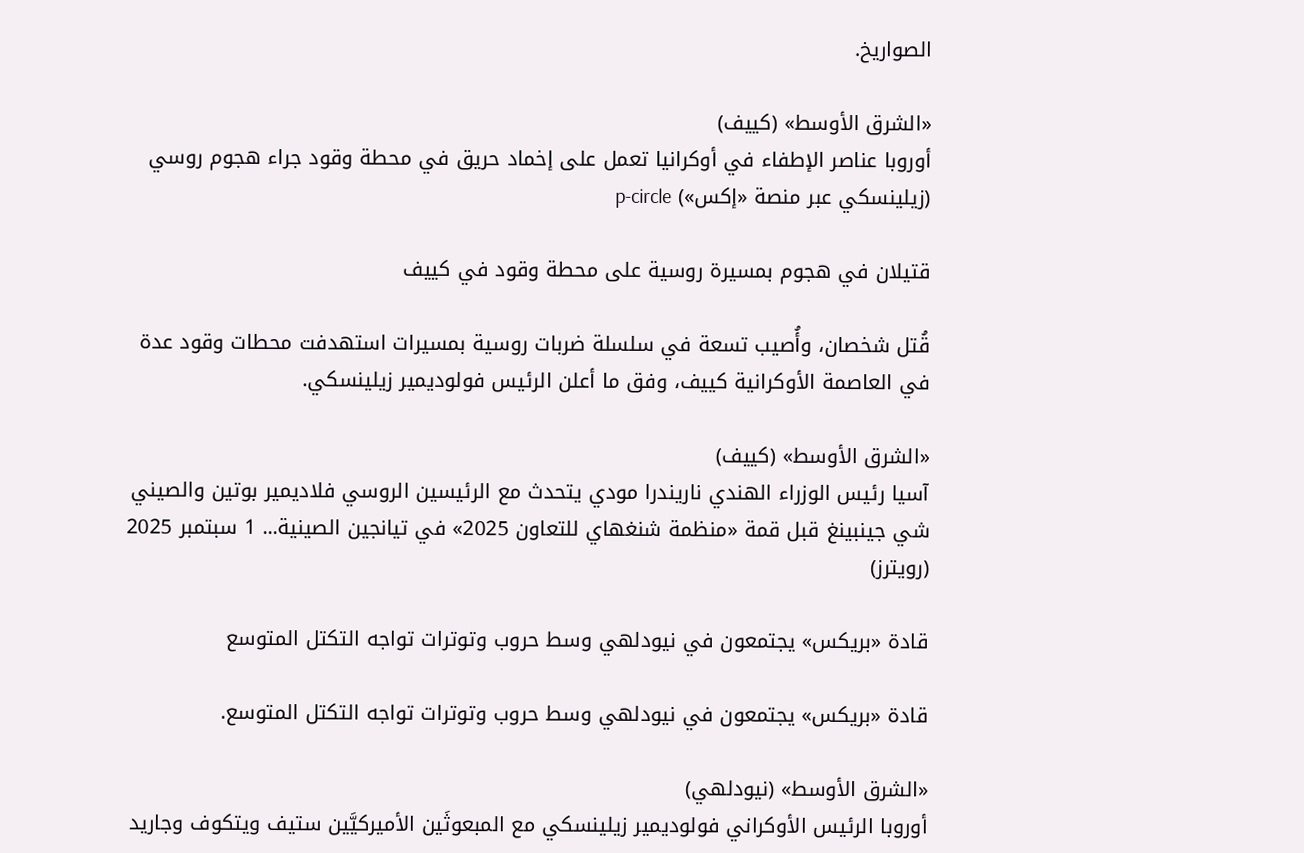الصواريخ.

«الشرق الأوسط» (كييف)
أوروبا عناصر الإطفاء في أوكرانيا تعمل على إخماد حريق في محطة وقود جراء هجوم روسي (زيلينسكي عبر منصة «إكس») p-circle

قتيلان في هجوم بمسيرة روسية على محطة وقود في كييف

قُتل شخصان، وأُصيب تسعة في سلسلة ضربات روسية بمسيرات استهدفت محطات وقود عدة في العاصمة الأوكرانية كييف، وفق ما أعلن الرئيس فولوديمير زيلينسكي.

«الشرق الأوسط» (كييف)
آسيا رئيس الوزراء الهندي ناريندرا مودي يتحدث مع الرئيسين الروسي فلاديمير بوتين والصيني شي جينبينغ قبل قمة «منظمة شنغهاي للتعاون 2025» في تيانجين الصينية... 1 سبتمبر 2025 (رويترز)

قادة «بريكس» يجتمعون في نيودلهي وسط حروب وتوترات تواجه التكتل المتوسع

قادة «بريكس» يجتمعون في نيودلهي وسط حروب وتوترات تواجه التكتل المتوسع.

«الشرق الأوسط» (نيودلهي)
أوروبا الرئيس الأوكراني فولوديمير زيلينسكي مع المبعوثَين الأميركيَّين ستيف ويتكوف وجاريد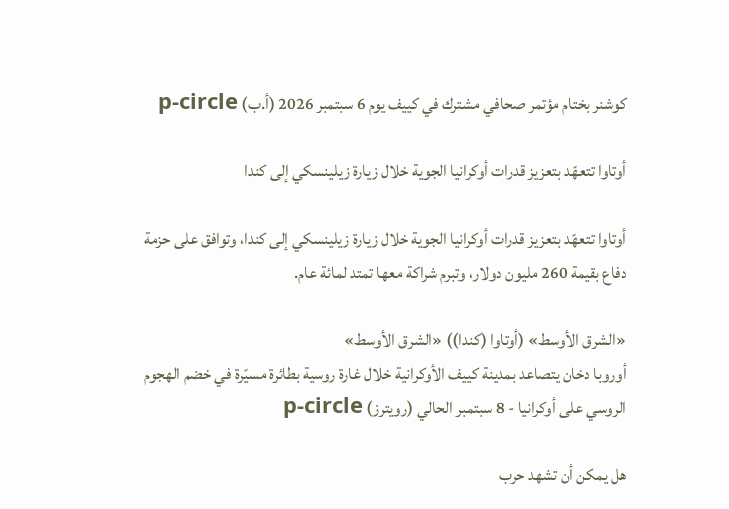كوشنر بختام مؤتمر صحافي مشترك في كييف يوم 6 سبتمبر 2026 (أ.ب) p-circle

أوتاوا تتعهّد بتعزيز قدرات أوكرانيا الجوية خلال زيارة زيلينسكي إلى كندا

أوتاوا تتعهّد بتعزيز قدرات أوكرانيا الجوية خلال زيارة زيلينسكي إلى كندا، وتوافق على حزمة دفاع بقيمة 260 مليون دولار، وتبرم شراكة معها تمتد لمائة عام.

«الشرق الأوسط» (أوتاوا (كندا)) «الشرق الأوسط»
أوروبا دخان يتصاعد بمدينة كييف الأوكرانية خلال غارة روسية بطائرة مسيّرة في خضم الهجوم الروسي على أوكرانيا - 8 سبتمبر الحالي (رويترز) p-circle

هل يمكن أن تشهد حرب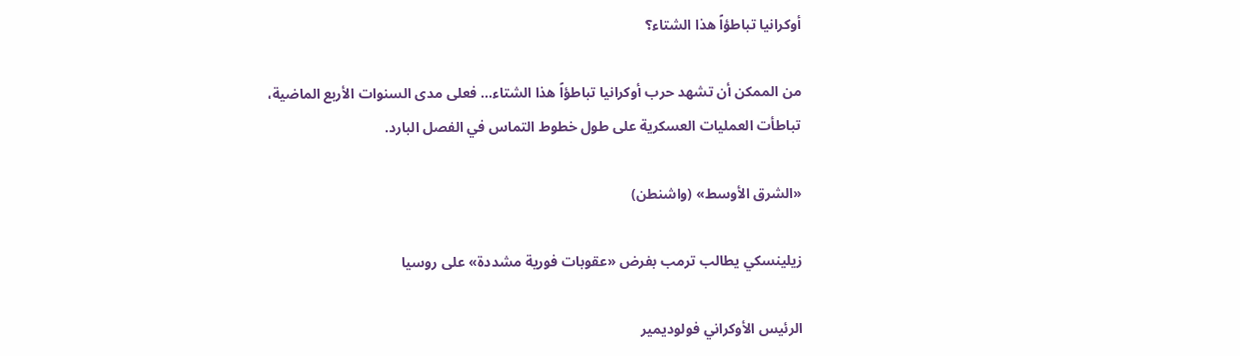أوكرانيا تباطؤاً هذا الشتاء؟

من الممكن أن تشهد حرب أوكرانيا تباطؤاً هذا الشتاء... فعلى مدى السنوات الأربع الماضية، تباطأت العمليات العسكرية على طول خطوط التماس في الفصل البارد.

«الشرق الأوسط» (واشنطن)

زيلينسكي يطالب ترمب بفرض «عقوبات فورية مشددة» على روسيا

الرئيس الأوكراني فولوديمير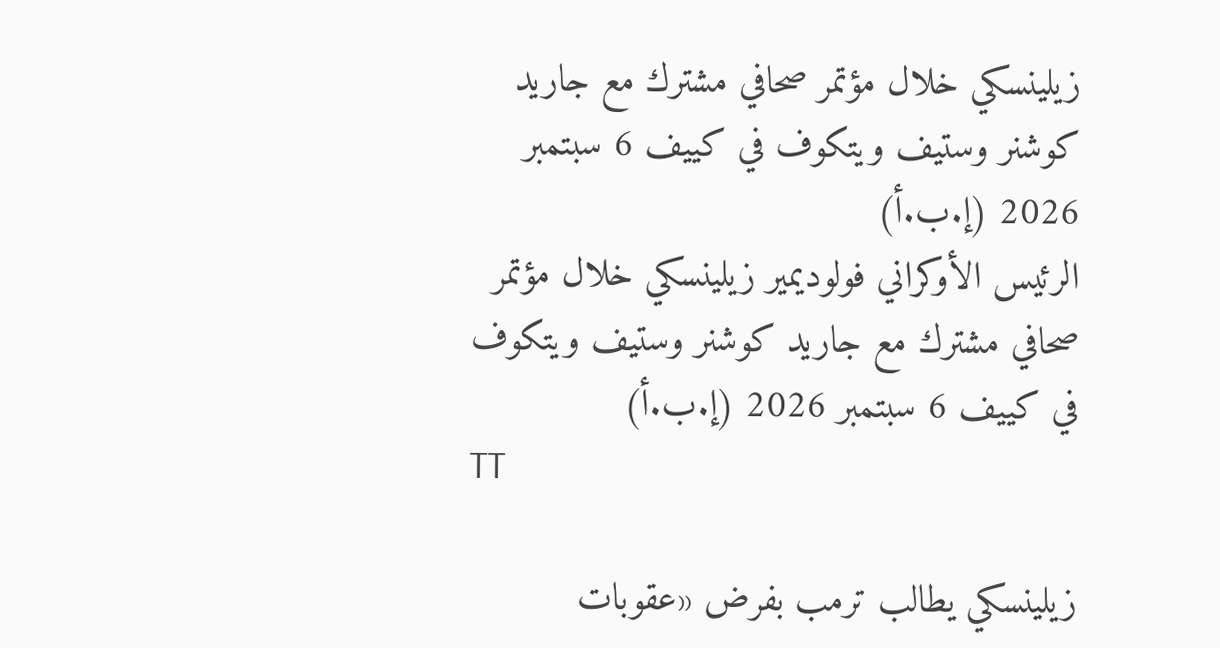زيلينسكي خلال مؤتمر صحافي مشترك مع جاريد كوشنر وستيف ويتكوف في كييف 6 سبتمبر 2026 (إ.ب.أ)
الرئيس الأوكراني فولوديمير زيلينسكي خلال مؤتمر صحافي مشترك مع جاريد كوشنر وستيف ويتكوف في كييف 6 سبتمبر 2026 (إ.ب.أ)
TT

زيلينسكي يطالب ترمب بفرض «عقوبات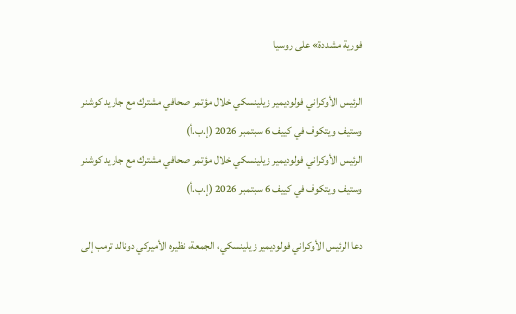فورية مشددة» على روسيا

الرئيس الأوكراني فولوديمير زيلينسكي خلال مؤتمر صحافي مشترك مع جاريد كوشنر وستيف ويتكوف في كييف 6 سبتمبر 2026 (إ.ب.أ)
الرئيس الأوكراني فولوديمير زيلينسكي خلال مؤتمر صحافي مشترك مع جاريد كوشنر وستيف ويتكوف في كييف 6 سبتمبر 2026 (إ.ب.أ)

دعا الرئيس الأوكراني فولوديمير زيلينسكي، الجمعة، نظيره الأميركي دونالد ترمب إلى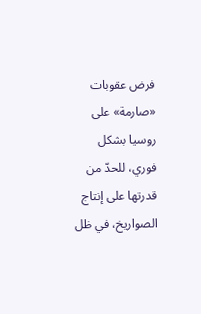فرض عقوبات «صارمة» على روسيا بشكل فوري، للحدّ من قدرتها على إنتاج الصواريخ، في ظل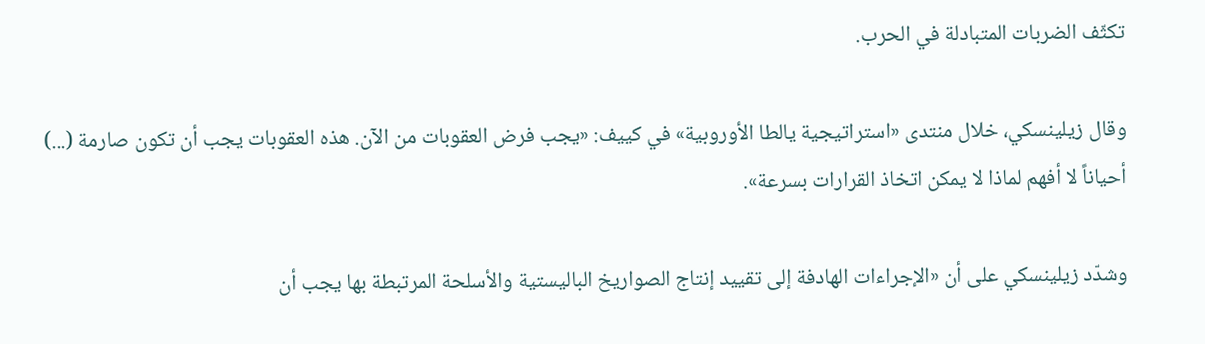تكثّف الضربات المتبادلة في الحرب.

وقال زيلينسكي، خلال منتدى «استراتيجية يالطا الأوروبية» في كييف: «يجب فرض العقوبات من الآن. هذه العقوبات يجب أن تكون صارمة (...) أحياناً لا أفهم لماذا لا يمكن اتخاذ القرارات بسرعة».

وشدّد زيلينسكي على أن «الإجراءات الهادفة إلى تقييد إنتاج الصواريخ الباليستية والأسلحة المرتبطة بها يجب أن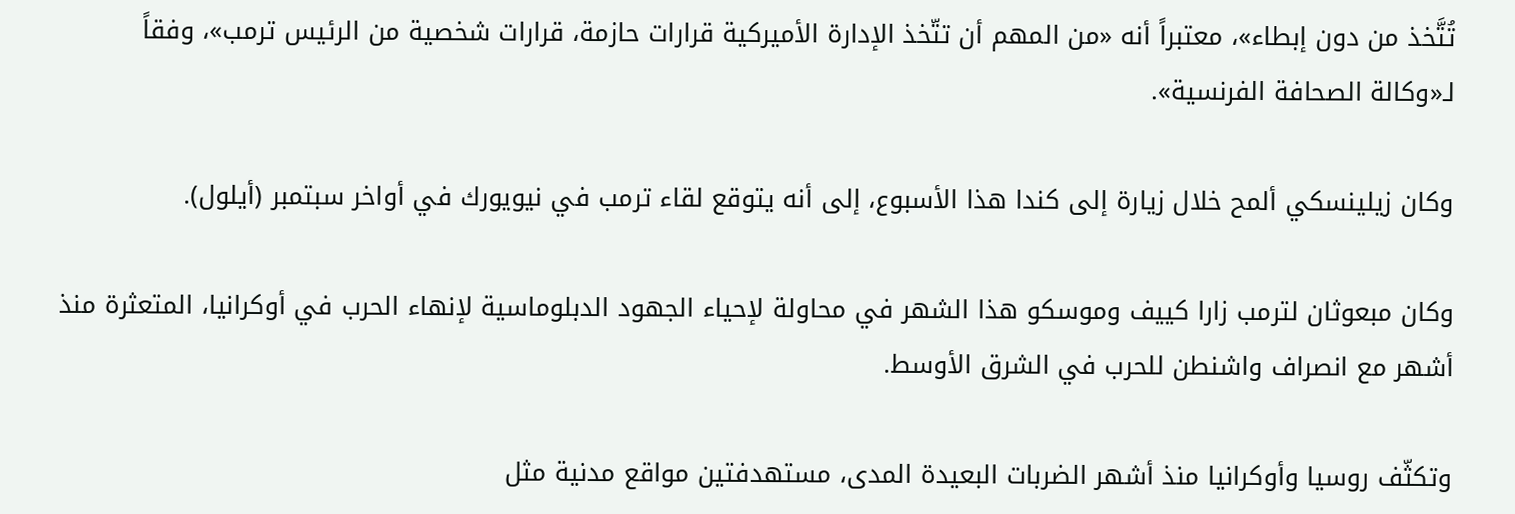تُتَّخذ من دون إبطاء»، معتبراً أنه «من المهم أن تتّخذ الإدارة الأميركية قرارات حازمة، قرارات شخصية من الرئيس ترمب»، وفقاً لـ«وكالة الصحافة الفرنسية».

وكان زيلينسكي ألمح خلال زيارة إلى كندا هذا الأسبوع، إلى أنه يتوقع لقاء ترمب في نيويورك في أواخر سبتمبر (أيلول).

وكان مبعوثان لترمب زارا كييف وموسكو هذا الشهر في محاولة لإحياء الجهود الدبلوماسية لإنهاء الحرب في أوكرانيا، المتعثرة منذ أشهر مع انصراف واشنطن للحرب في الشرق الأوسط.

وتكثّف روسيا وأوكرانيا منذ أشهر الضربات البعيدة المدى، مستهدفتين مواقع مدنية مثل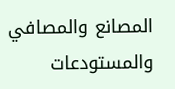المصانع والمصافي والمستودعات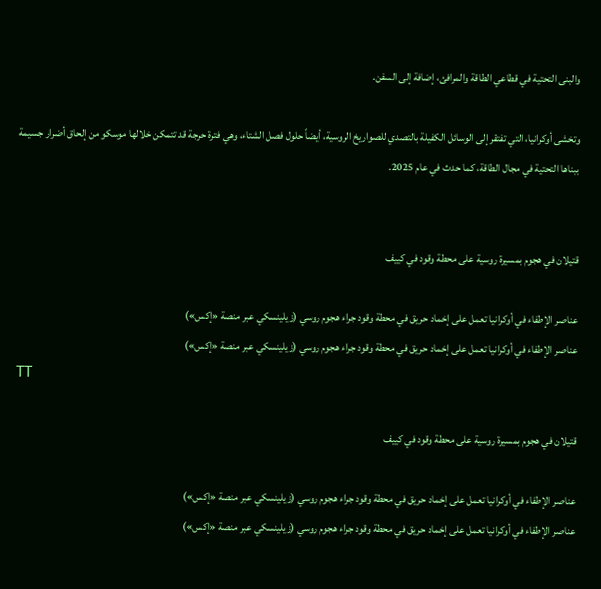والبنى التحتية في قطاعي الطاقة والمرافئ، إضافة إلى السفن.

وتخشى أوكرانيا، التي تفتقر إلى الوسائل الكفيلة بالتصدي للصواريخ الروسية، أيضاً حلول فصل الشتاء، وهي فترة حرجة قد تتمكن خلالها موسكو من إلحاق أضرار جسيمة ببناها التحتية في مجال الطاقة، كما حدث في عام 2025.


قتيلان في هجوم بمسيرة روسية على محطة وقود في كييف

عناصر الإطفاء في أوكرانيا تعمل على إخماد حريق في محطة وقود جراء هجوم روسي (زيلينسكي عبر منصة «إكس»)
عناصر الإطفاء في أوكرانيا تعمل على إخماد حريق في محطة وقود جراء هجوم روسي (زيلينسكي عبر منصة «إكس»)
TT

قتيلان في هجوم بمسيرة روسية على محطة وقود في كييف

عناصر الإطفاء في أوكرانيا تعمل على إخماد حريق في محطة وقود جراء هجوم روسي (زيلينسكي عبر منصة «إكس»)
عناصر الإطفاء في أوكرانيا تعمل على إخماد حريق في محطة وقود جراء هجوم روسي (زيلينسكي عبر منصة «إكس»)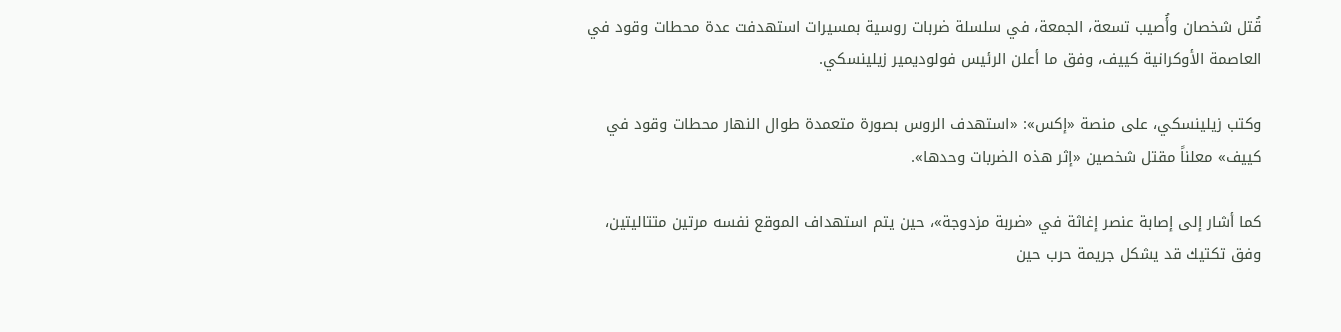قُتل شخصان وأُصيب تسعة، الجمعة، في سلسلة ضربات روسية بمسيرات استهدفت عدة محطات وقود في العاصمة الأوكرانية كييف، وفق ما أعلن الرئيس فولوديمير زيلينسكي.

وكتب زيلينسكي، على منصة «إكس»: «استهدف الروس بصورة متعمدة طوال النهار محطات وقود في كييف» معلناً مقتل شخصين «إثر هذه الضربات وحدها».

كما أشار إلى إصابة عنصر إغاثة في «ضربة مزدوجة»، حين يتم استهداف الموقع نفسه مرتين متتاليتين، وفق تكتيك قد يشكل جريمة حرب حين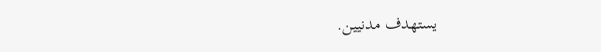يستهدف مدنيين.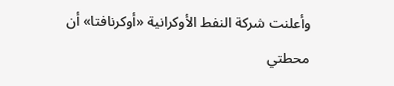وأعلنت شركة النفط الأوكرانية «أوكرنافتا» أن محطتي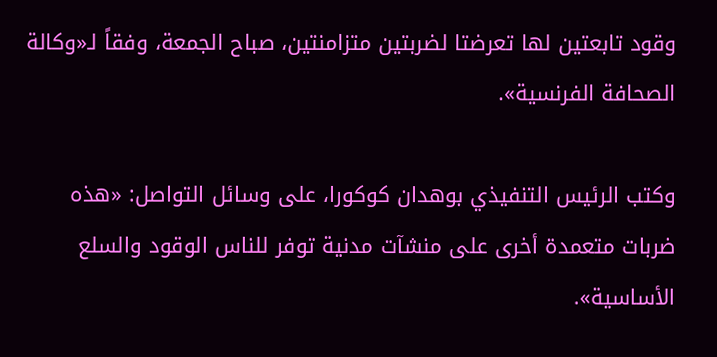وقود تابعتين لها تعرضتا لضربتين متزامنتين، صباح الجمعة، وفقاً لـ«وكالة الصحافة الفرنسية».

وكتب الرئيس التنفيذي بوهدان كوكورا، على وسائل التواصل: «هذه ضربات متعمدة أخرى على منشآت مدنية توفر للناس الوقود والسلع الأساسية».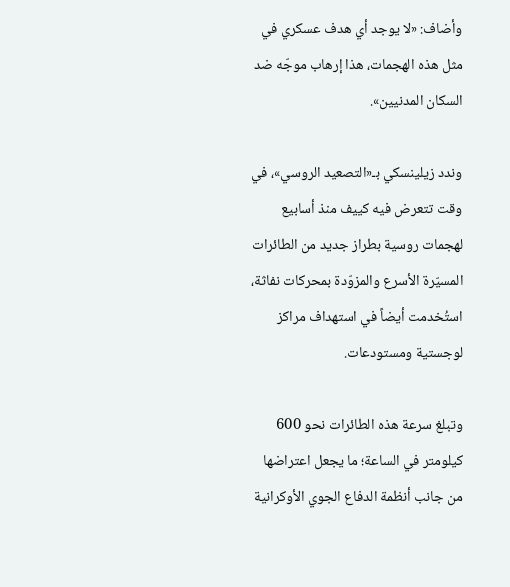وأضاف: «لا يوجد أي هدف عسكري في مثل هذه الهجمات، هذا إرهاب موجّه ضد السكان المدنيين».

وندد زيلينسكي بـ«التصعيد الروسي»، في وقت تتعرض فيه كييف منذ أسابيع لهجمات روسية بطراز جديد من الطائرات المسيّرة الأسرع والمزوّدة بمحركات نفاثة، استُخدمت أيضاً في استهداف مراكز لوجستية ومستودعات.

وتبلغ سرعة هذه الطائرات نحو 600 كيلومتر في الساعة؛ ما يجعل اعتراضها من جانب أنظمة الدفاع الجوي الأوكرانية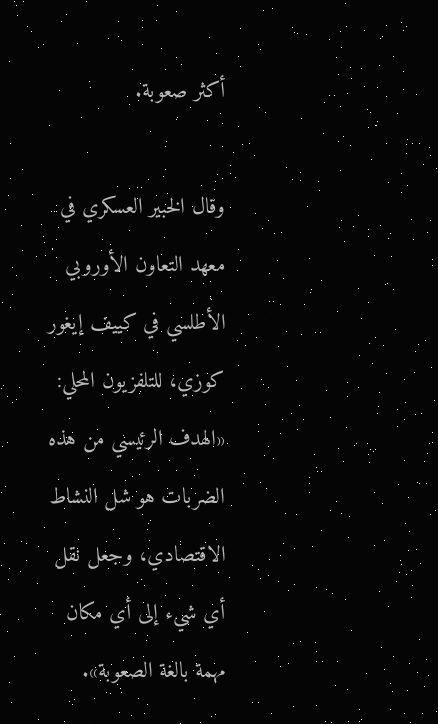أكثر صعوبة.

وقال الخبير العسكري في معهد التعاون الأوروبي الأطلسي في كييف إيغور كوزي، للتلفزيون المحلي: «الهدف الرئيسي من هذه الضربات هو شل النشاط الاقتصادي، وجعل نقل أي شيء إلى أي مكان مهمة بالغة الصعوبة».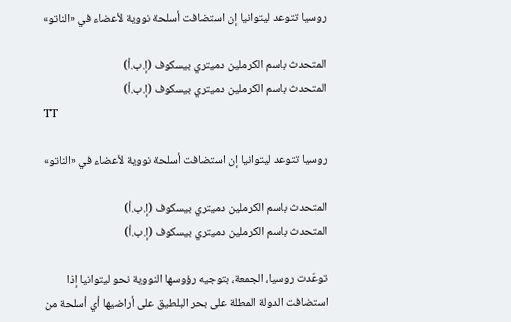روسيا تتوعد ليتوانيا إن استضافت أسلحة نووية لأعضاء في «الناتو»

المتحدث باسم الكرملين دميتري بيسكوف (إ.ب.أ)
المتحدث باسم الكرملين دميتري بيسكوف (إ.ب.أ)
TT

روسيا تتوعد ليتوانيا إن استضافت أسلحة نووية لأعضاء في «الناتو»

المتحدث باسم الكرملين دميتري بيسكوف (إ.ب.أ)
المتحدث باسم الكرملين دميتري بيسكوف (إ.ب.أ)

توعّدت روسيا، الجمعة، بتوجيه رؤوسها النووية نحو ليتوانيا إذا استضافت الدولة المطلة على بحر البلطيق على أراضيها أي أسلحة من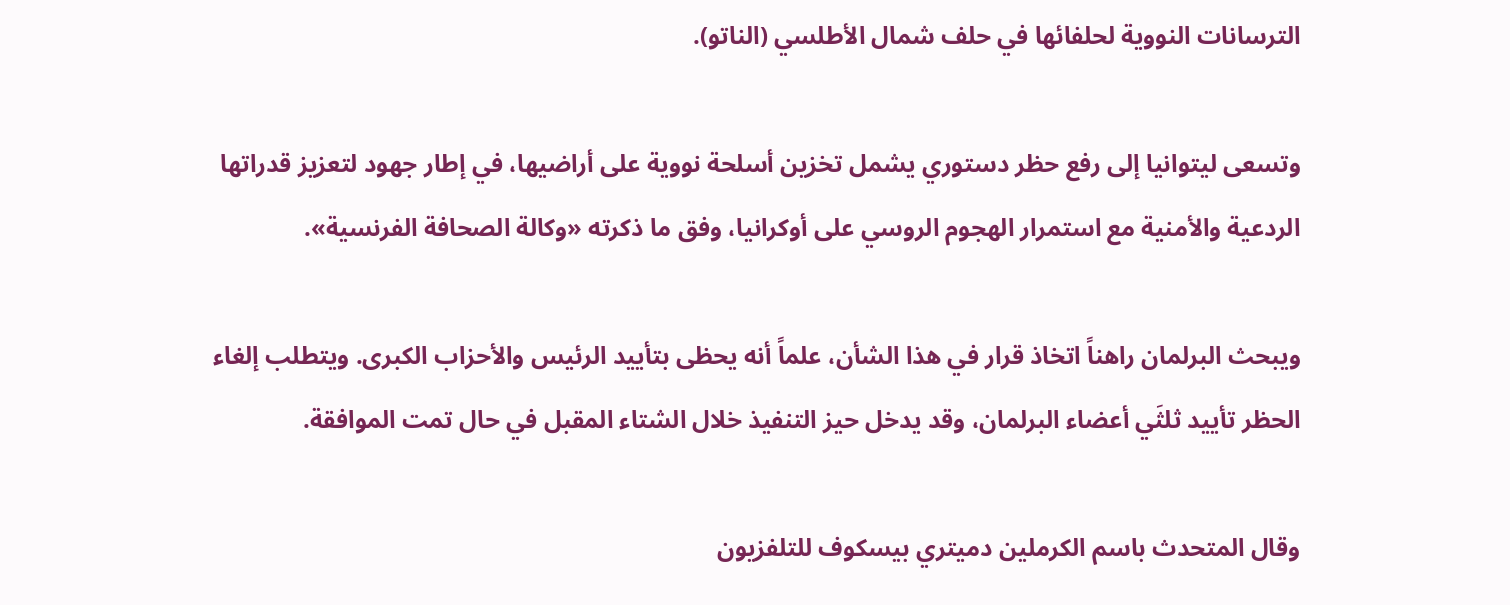الترسانات النووية لحلفائها في حلف شمال الأطلسي (الناتو).

وتسعى ليتوانيا إلى رفع حظر دستوري يشمل تخزين أسلحة نووية على أراضيها، في إطار جهود لتعزيز قدراتها الردعية والأمنية مع استمرار الهجوم الروسي على أوكرانيا، وفق ما ذكرته «وكالة الصحافة الفرنسية».

ويبحث البرلمان راهناً اتخاذ قرار في هذا الشأن، علماً أنه يحظى بتأييد الرئيس والأحزاب الكبرى. ويتطلب إلغاء الحظر تأييد ثلثَي أعضاء البرلمان، وقد يدخل حيز التنفيذ خلال الشتاء المقبل في حال تمت الموافقة.

وقال المتحدث باسم الكرملين دميتري بيسكوف للتلفزيون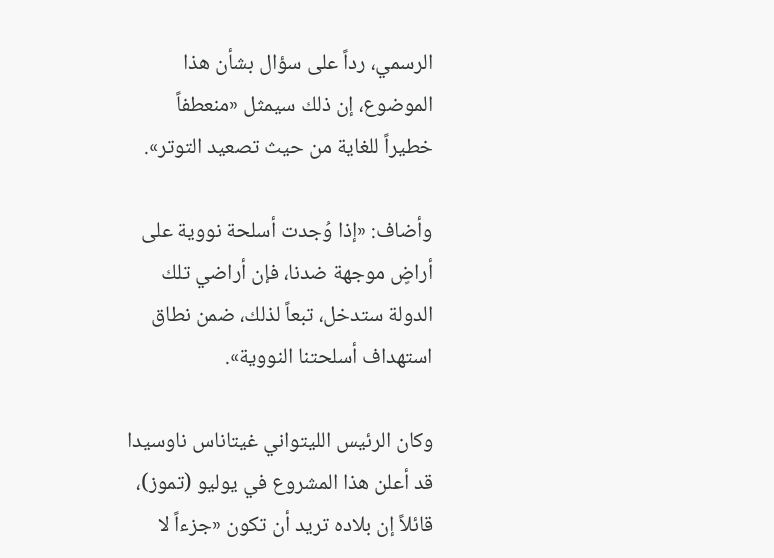الرسمي، رداً على سؤال بشأن هذا الموضوع، إن ذلك سيمثل «منعطفاً خطيراً للغاية من حيث تصعيد التوتر».

وأضاف: «إذا وُجدت أسلحة نووية على أراضٍ موجهة ضدنا، فإن أراضي تلك الدولة ستدخل، تبعاً لذلك، ضمن نطاق استهداف أسلحتنا النووية».

وكان الرئيس الليتواني غيتاناس ناوسيدا قد أعلن هذا المشروع في يوليو (تموز)، قائلاً إن بلاده تريد أن تكون «جزءاً لا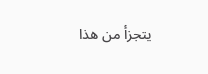يتجزأ من هذا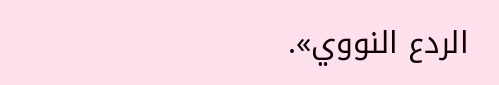الردع النووي».